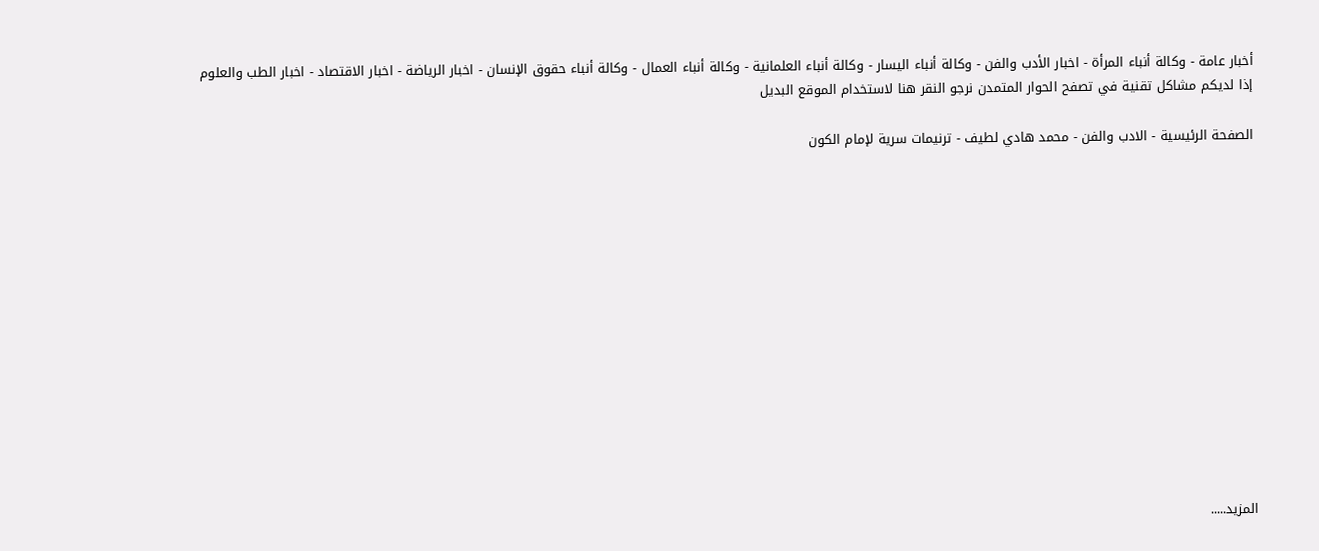أخبار عامة - وكالة أنباء المرأة - اخبار الأدب والفن - وكالة أنباء اليسار - وكالة أنباء العلمانية - وكالة أنباء العمال - وكالة أنباء حقوق الإنسان - اخبار الرياضة - اخبار الاقتصاد - اخبار الطب والعلوم
إذا لديكم مشاكل تقنية في تصفح الحوار المتمدن نرجو النقر هنا لاستخدام الموقع البديل

الصفحة الرئيسية - الادب والفن - محمد هادي لطيف - ترنيمات سرية لإمام الكون














المزيد.....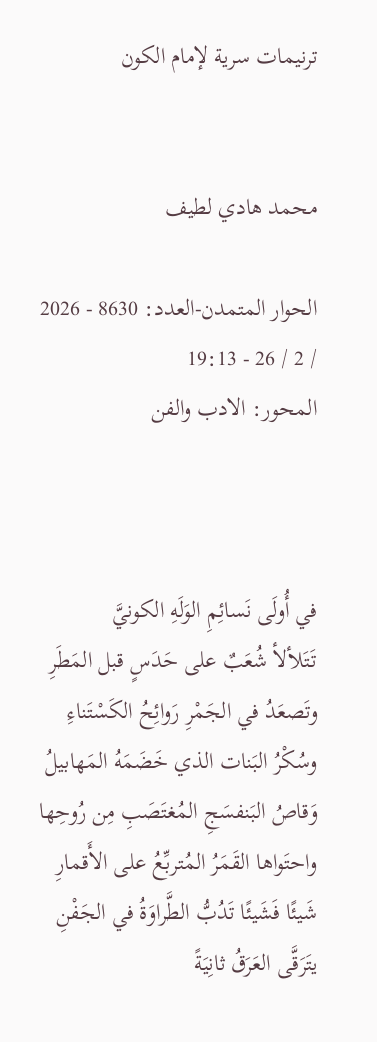ترنيمات سرية لإمام الكون


محمد هادي لطيف

الحوار المتمدن-العدد: 8630 - 2026 / 2 / 26 - 19:13
المحور: الادب والفن



في أُولَى نَسائِمِ الوَلَهِ الكونيَّ
تَتَلألأ شُعَبٌ على حَدَسٍ قبل المَطَرِ
وتَصعَدُ في الجَمْرِ رَوائِحُ الكَسْتَناءِ
وسُكْرُ البَنات الذي خَضَمَهُ المَهابيلُ
وَقاصُ البَنفسَجِ المُغتَصَبِ مِن رُوحِها
واحتَواها القَمَرُ المُتربِّعُ على الأَقمارِ
شَيئًا فَشَيئًا تَدُبُّ الطَّراوَةُ في الجَفْنِ
يتَرَقَّى العَرَقُ ثانِيَةً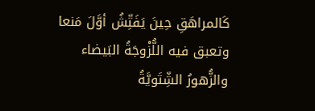كَالمراهَقِ حِينَ يَفَتِّشُ أوَّلَ مَنعا
وتعبق فيه اللُّزْوجَةُ البَيضاء
والزُّهورُ الشِّتَويَّةُ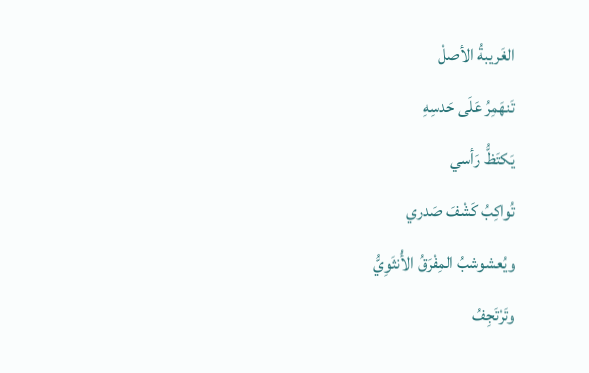الغَريبةُ الأصلْ
تَنهَمِرُ عَلَى حَدسِهِ
يَكتَظُّ رَأسي
تُواكِبُ كَشْفَ صَدري
ويُعشوشبُ المِفْرَقُ الأُنثَوِيُّ
وتَرْتَجِفُ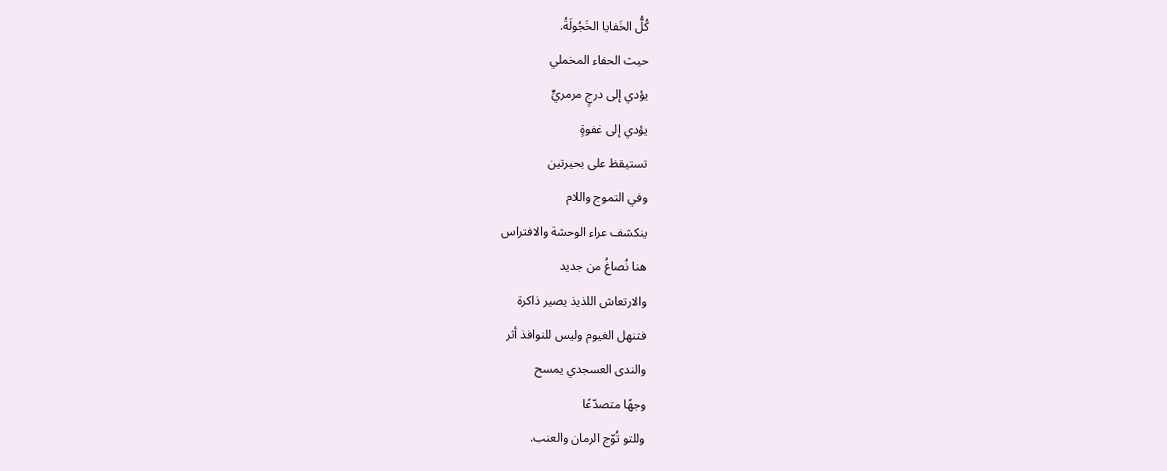كُلُّ الخَفايا الخَجُولَةُ.
حيث الحفاء المخملي
يؤدي إلى درجٍ مرمريٍّ
يؤدي إلى غفوةٍ
تستيقظ على بحيرتين
وفي التموج واللام
ينكشف عراء الوحشة والافتراس
هنا نُصاغُ من جديد
والارتعاش اللذيذ يصير ذاكرة
فتنهل الغيوم وليس للنوافذ أثر
والندى العسجدي يمسح
وجهًا متصدّعًا
وللتو تُوّج الرمان والعنب.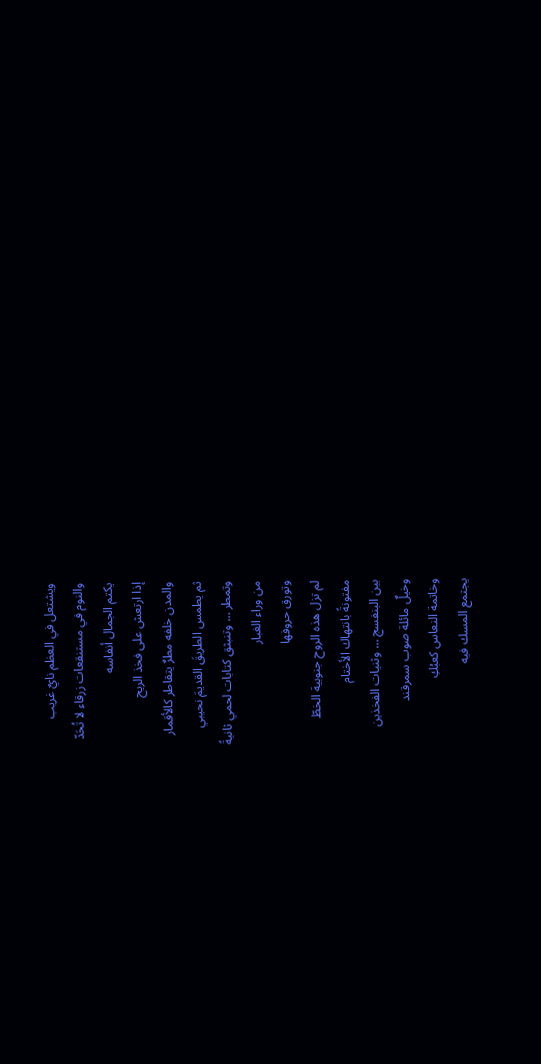ويشتعل في العظم نايٌ غريب
والنوم في مستنقعات زرقاء لا تُحَدّ
يكتم الجمال أنفاسه
إذا ارتعش على فخذ الريح
والمدن خلفه مطرٌ يتقاطر كالأقمار
ثم يطمس الطريقَ القديمَ نحيبي
وتمطر … وتنبثق كتابات لحمي ثانيةً
من وراء الغبار
وتورق حروفها
لم تزل هذه الروح جنوبية الخطّ
مفتونةً بانتهاك الأختام
بين البنفسج … وثنيات الفخذين
وخيلٌ مائلة صوب سمرقند
وخاتمة النعاس كعبُكِ
يجتمع المسك فيه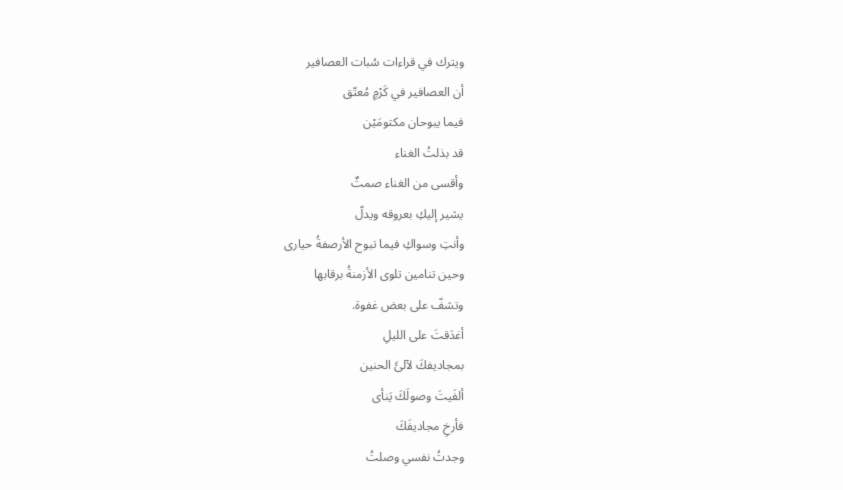ويترك في قراءات سُبات العصافير
أن العصافير في كَرْمٍ مُعتّق
فيما يبوحان مكتومَيْن
قد بذلتُ الغناء
وأقسى من الغناء صمتٌ
يشير إليكِ بعروقه ويدلّ
وأنتِ وسواكِ فيما تبوح الأرصفةُ حيارى
وحين تنامين تلوى الأزمنةُ برقابها
وتشفّ على بعض غفوة.
أغدَقتَ على الليلِ
بمجاديفكَ لآلئَ الحنين
ألفَيتَ وصولَكَ يَنأى
فأرخِ مجاديفَكَ
وجدتُ نفسي وصلتُ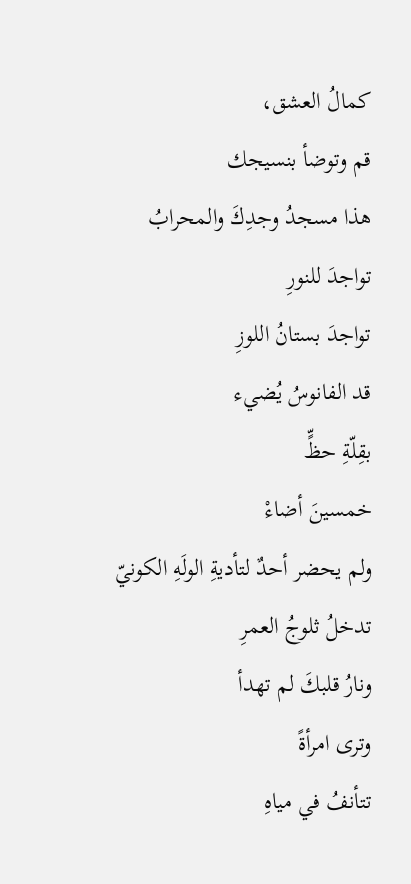كمالُ العشق،
قم وتوضأ بنسيجك
هذا مسجدُ وجدِكَ والمحرابُ
تواجدَ للنورِ
تواجدَ بستانُ اللوزِ
قد الفانوسُ يُضيء
بقِلّةِ حظٍّ
خمسينَ أضاءْ
ولم يحضر أحدٌ لتأديةِ الولَهِ الكونيّ
تدخلُ ثلوجُ العمرِ
ونارُ قلبكَ لم تهدأ
وترى امرأةً
تتأنفُ في مياهِ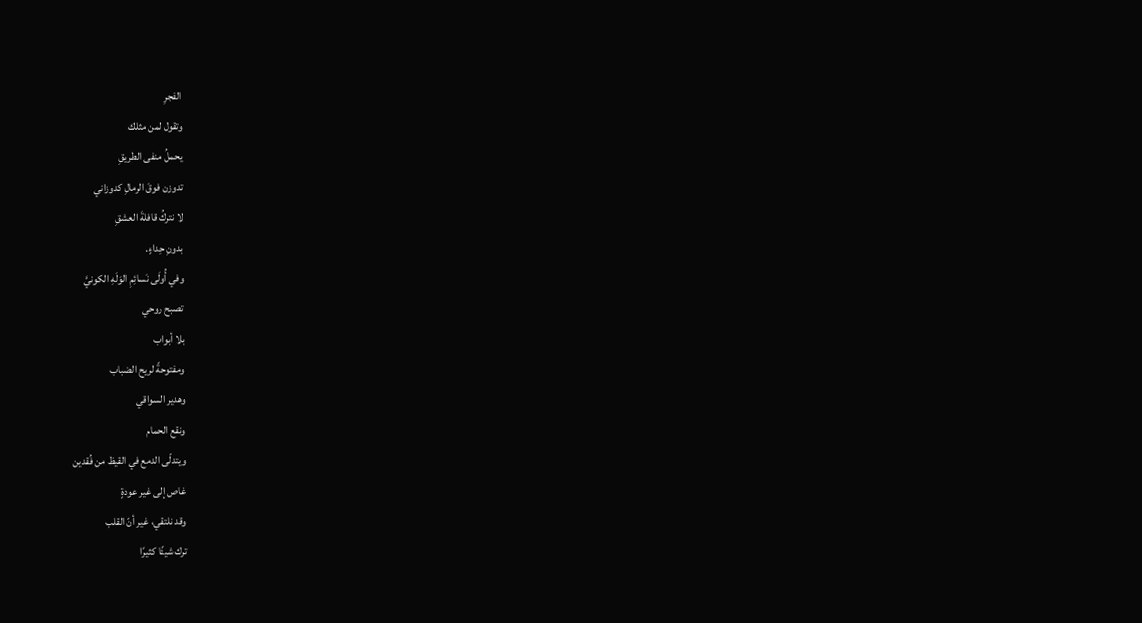الفجرِ
وتقول لمن مثلك
يحملُ منفى الطريقِ
تدوزن فوقَ الرمالِ كدوزاني
لا نتركُ قافلةَ العشقِ
بدونِ حِداءٍ.
وفي أُولَى نَسائِمِ الوَلَهِ الكونيَّ
تصبح روحي
بلا أبواب
ومفتوحةً لريح الضباب
وهدير السواقي
ونقع الحمام
ويتدلّى الدمع في القيظ من فُقدين
غاص إلى غير عودةٍ
وقد نلتقي، غير أنّ القلب
ترك شيئًا كثيرًا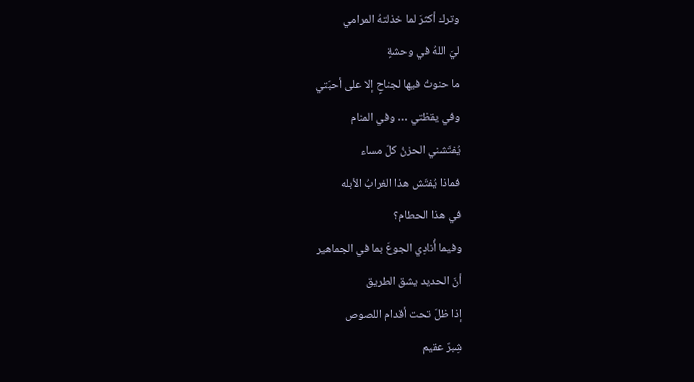وترك أكثرَ لما خذلتهُ المرامي
ليَ اللهُ في وحشةٍ
ما حنوتُ فيها لجناحٍ إلا على أحبّتي
وفي يقظتي … وفي المنام
يُفتّشني الحزنُ كلّ مساء
فماذا يُفتّش هذا الغرابُ الأبله
في هذا الحطام؟
وفيما أُنادِي الجوعَ بما في الجماهير
أنّ الحديد يشق الطريق
إذا ظلّ تحت أقدام اللصوص
شِبرٌ عقيم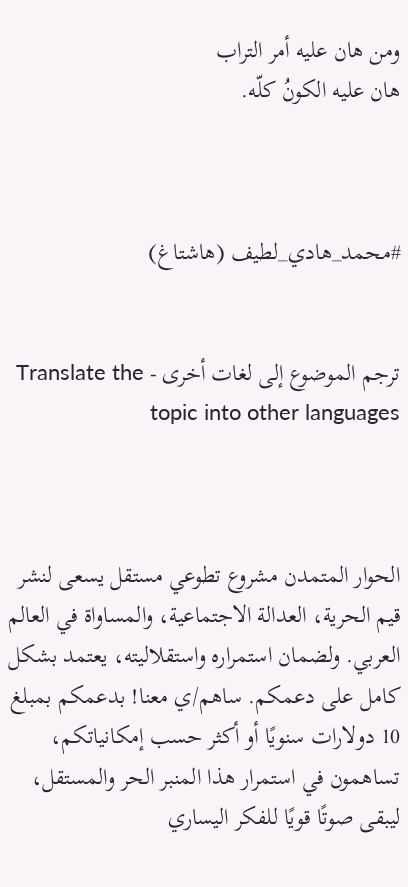ومن هان عليه أمر التراب
هان عليه الكونُ كلّه.



#محمد_هادي_لطيف (هاشتاغ)


ترجم الموضوع إلى لغات أخرى - Translate the topic into other languages



الحوار المتمدن مشروع تطوعي مستقل يسعى لنشر قيم الحرية، العدالة الاجتماعية، والمساواة في العالم العربي. ولضمان استمراره واستقلاليته، يعتمد بشكل كامل على دعمكم. ساهم/ي معنا! بدعمكم بمبلغ 10 دولارات سنويًا أو أكثر حسب إمكانياتكم، تساهمون في استمرار هذا المنبر الحر والمستقل، ليبقى صوتًا قويًا للفكر اليساري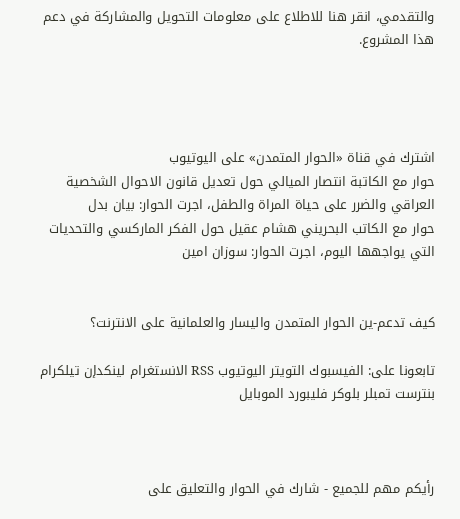والتقدمي، انقر هنا للاطلاع على معلومات التحويل والمشاركة في دعم هذا المشروع.




اشترك في قناة «الحوار المتمدن» على اليوتيوب
حوار مع الكاتبة انتصار الميالي حول تعديل قانون الاحوال الشخصية العراقي والضرر على حياة المراة والطفل، اجرت الحوار: بيان بدل
حوار مع الكاتب البحريني هشام عقيل حول الفكر الماركسي والتحديات التي يواجهها اليوم، اجرت الحوار: سوزان امين


كيف تدعم-ين الحوار المتمدن واليسار والعلمانية على الانترنت؟

تابعونا على: الفيسبوك التويتر اليوتيوب RSS الانستغرام لينكدإن تيلكرام بنترست تمبلر بلوكر فليبورد الموبايل



رأيكم مهم للجميع - شارك في الحوار والتعليق على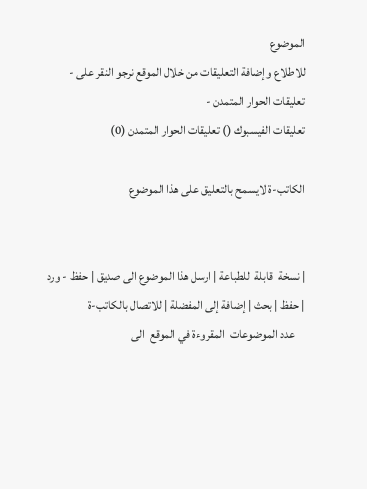الموضوع
للاطلاع وإضافة التعليقات من خلال الموقع نرجو النقر على - تعليقات الحوار المتمدن -
تعليقات الفيسبوك () تعليقات الحوار المتمدن (0)

الكاتب-ة لايسمح بالتعليق على هذا الموضوع


| نسخة  قابلة  للطباعة | ارسل هذا الموضوع الى صديق | حفظ - ورد
| حفظ | بحث | إضافة إلى المفضلة | للاتصال بالكاتب-ة
    عدد الموضوعات  المقروءة في الموقع  الى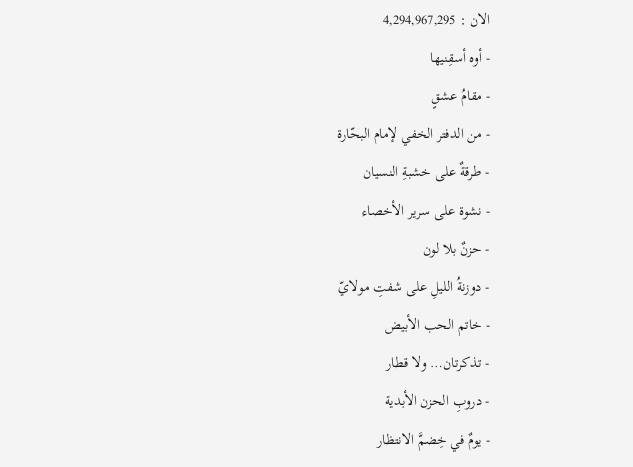الان : 4,294,967,295
- أوه أسقِنيها
- مقامُ عشقٍ
- من الدفتر الخفي لإمام البحّارة
- طرقةٌ على خشبةِ النسيان
- نشوة على سرير الأخصاء
- حزنٌ بلا لون
- دوزنةُ الليلِ على شفتِ مولايّ
- خاتم الحب الأبيض
- تذكرتان… ولا قطار
- دروبِ الحزن الأبدية
- يومٌ في خِضمَّ الانتظار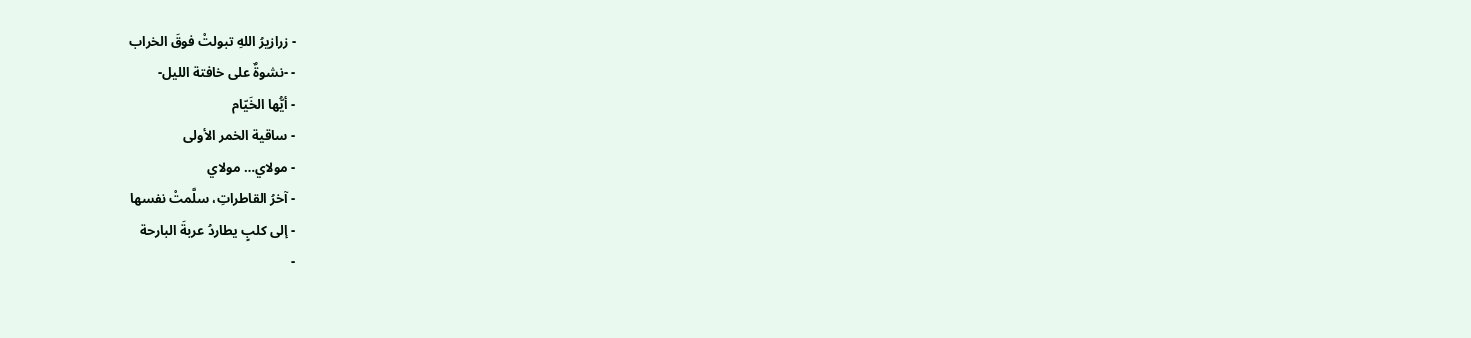- زرازيرُ اللهِ تبولتْ فوقَ الخراب
- -نشوةٌ على خافتة الليل-
- أيُّها الخَيّام
- ساقية الخمر الأولى
- مولاي… مولاي
- آخرُ القاطراتِ، سلَّمتْ نفسها
- إلى كلبٍ يطاردُ عربةَ البارحة
-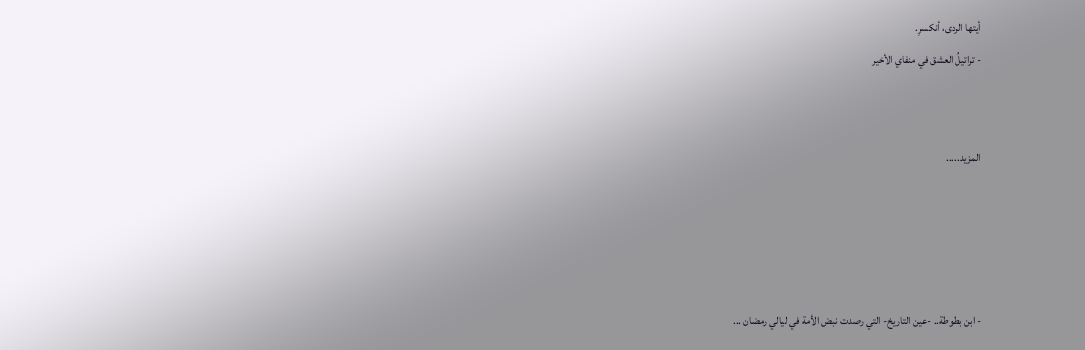أيتها الردى، أنكسرِ.
- تراتيلُ العشق في منفاي الأخير


المزيد.....




- ابن بطوطة.. -عين التاريخ- التي رصدت نبض الأمة في ليالي رمضان ...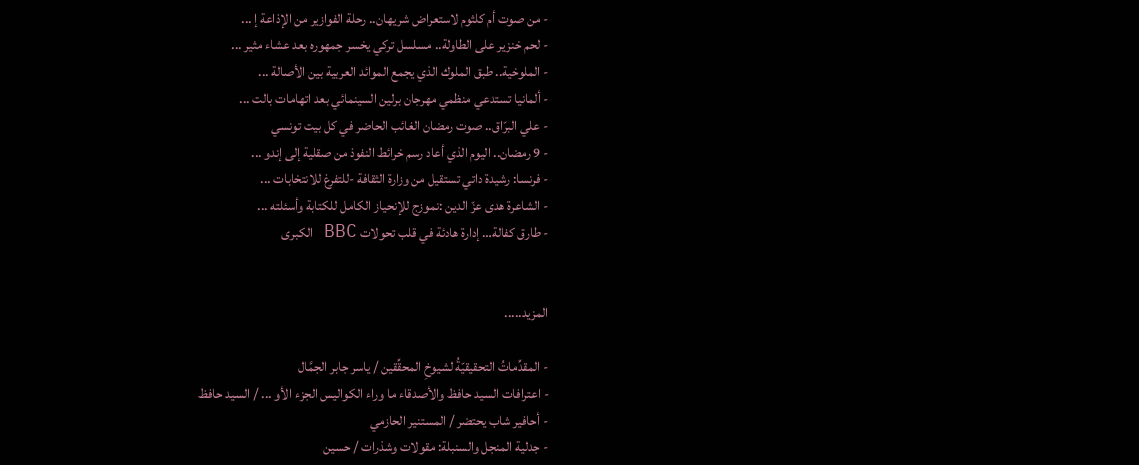- من صوت أم كلثوم لاستعراض شريهان.. رحلة الفوازير من الإذاعة إ ...
- لحم خنزير على الطاولة.. مسلسل تركي يخسر جمهوره بعد عشاء مثير ...
- الملوخية.. طبق الملوك الذي يجمع الموائد العربية بين الأصالة ...
- ألمانيا تستدعي منظمي مهرجان برلين السينمائي بعد اتهامات بالت ...
- علي البرّاق.. صوت رمضان الغائب الحاضر في كل بيت تونسي
- 9 رمضان.. اليوم الذي أعاد رسم خرائط النفوذ من صقلية إلى إندو ...
- فرنسا: رشيدة داتي تستقيل من وزارة الثقافة -للتفرغ للانتخابات ...
- الشاعرة هدى عزّ الدين :نموزج للإنحياز الكامل للكتابة وأسئلته ...
- طارق كفالة… إدارة هادئة في قلب تحولات BBC الكبرى


المزيد.....

- المقدِّماتُ التحقيقيّةُ لشيوخِ المحقِّقين / ياسر جابر الجمَّال
- اعترافات السيد حافظ والأصدقاء ما وراء الكواليس الجزء الأو ... / السيد حافظ
- أحافير شاب يحتضر / المستنير الحازمي
- جدلية المنجل والسنبلة: مقولات وشذرات / حسين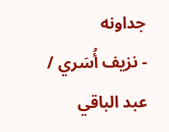جداونه
- نزيف أُسَري / عبد الباقي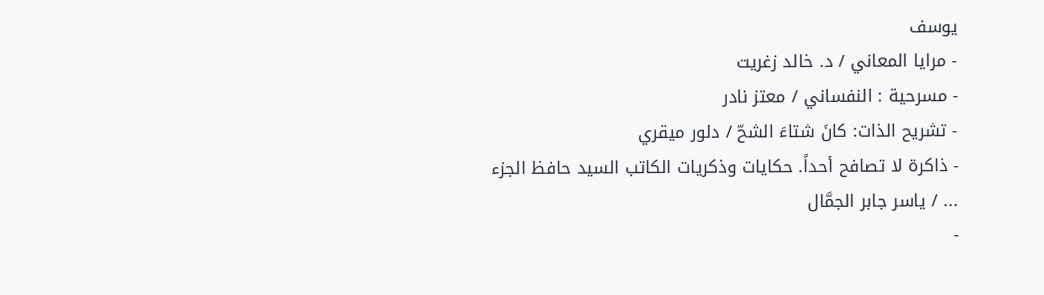يوسف
- مرايا المعاني / د. خالد زغريت
- مسرحية : النفساني / معتز نادر
- تشريح الذات: كانَ شتاءَ الشحّ / دلور ميقري
- ذاكرة لا تصافح أحداً. حكايات وذكريات الكاتب السيد حافظ الجزء ... / ياسر جابر الجمَّال
-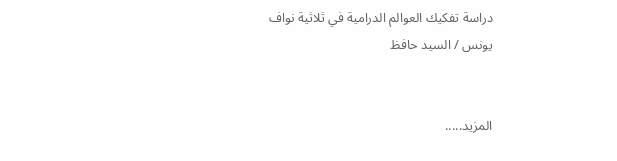دراسة تفكيك العوالم الدرامية في ثلاثية نواف يونس / السيد حافظ


المزيد.....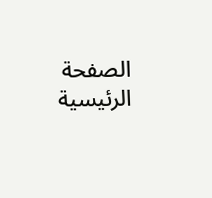الصفحة الرئيسية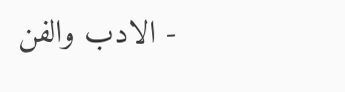- الادب والفن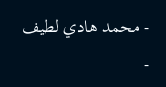- محمد هادي لطيف -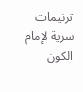ترنيمات سرية لإمام الكون